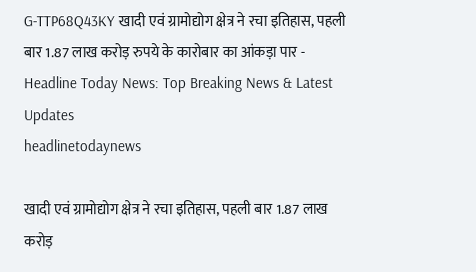G-TTP68Q43KY खादी एवं ग्रामोद्योग क्षेत्र ने रचा इतिहास, पहली बार 1.87 लाख करोड़ रुपये के कारोबार का आंकड़ा पार - Headline Today News: Top Breaking News & Latest Updates
headlinetodaynews

खादी एवं ग्रामोद्योग क्षेत्र ने रचा इतिहास, पहली बार 1.87 लाख करोड़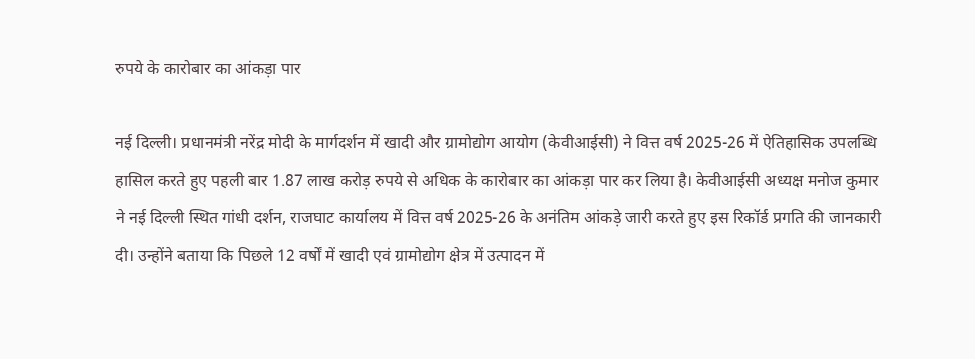रुपये के कारोबार का आंकड़ा पार

नई दिल्ली। प्रधानमंत्री नरेंद्र मोदी के मार्गदर्शन में खादी और ग्रामोद्योग आयोग (केवीआईसी) ने वित्त वर्ष 2025-26 में ऐतिहासिक उपलब्धि हासिल करते हुए पहली बार 1.87 लाख करोड़ रुपये से अधिक के कारोबार का आंकड़ा पार कर लिया है। केवीआईसी अध्यक्ष मनोज कुमार ने नई दिल्ली स्थित गांधी दर्शन, राजघाट कार्यालय में वित्त वर्ष 2025-26 के अनंतिम आंकड़े जारी करते हुए इस रिकॉर्ड प्रगति की जानकारी दी। उन्होंने बताया कि पिछले 12 वर्षों में खादी एवं ग्रामोद्योग क्षेत्र में उत्पादन में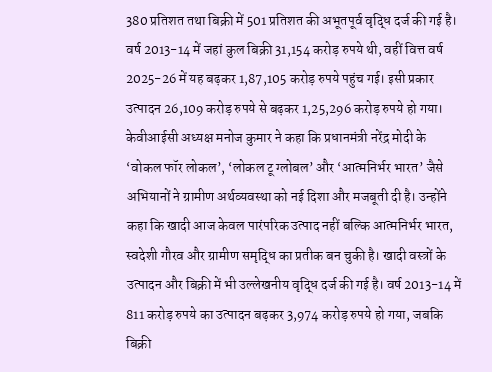380 प्रतिशत तथा बिक्री में 501 प्रतिशत की अभूतपूर्व वृद्धि दर्ज की गई है। वर्ष 2013-14 में जहां कुल बिक्री 31,154 करोड़ रुपये थी, वहीं वित्त वर्ष 2025-26 में यह बढ़कर 1,87,105 करोड़ रुपये पहुंच गई। इसी प्रकार उत्पादन 26,109 करोड़ रुपये से बढ़कर 1,25,296 करोड़ रुपये हो गया। केवीआईसी अध्यक्ष मनोज कुमार ने कहा कि प्रधानमंत्री नरेंद्र मोदी के ‘वोकल फॉर लोकल’, ‘लोकल टू ग्लोबल’ और ‘आत्मनिर्भर भारत’ जैसे अभियानों ने ग्रामीण अर्थव्यवस्था को नई दिशा और मजबूती दी है। उन्होंने कहा कि खादी आज केवल पारंपरिक उत्पाद नहीं बल्कि आत्मनिर्भर भारत, स्वदेशी गौरव और ग्रामीण समृद्धि का प्रतीक बन चुकी है। खादी वस्त्रों के उत्पादन और बिक्री में भी उल्लेखनीय वृद्धि दर्ज की गई है। वर्ष 2013-14 में 811 करोड़ रुपये का उत्पादन बढ़कर 3,974 करोड़ रुपये हो गया, जबकि बिक्री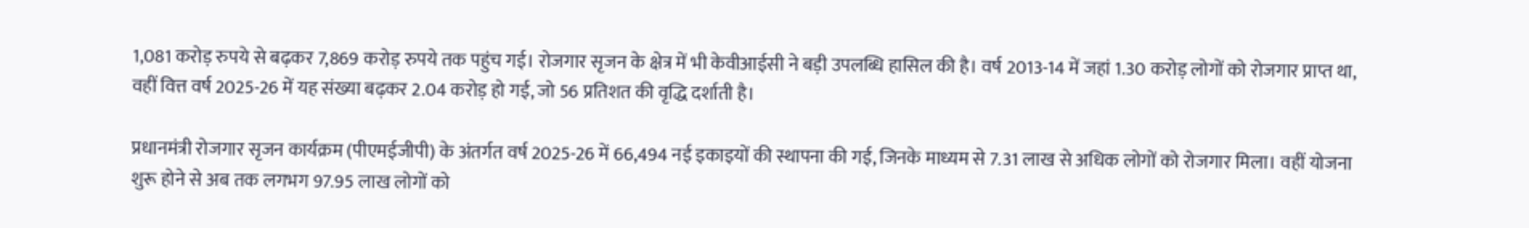1,081 करोड़ रुपये से बढ़कर 7,869 करोड़ रुपये तक पहुंच गई। रोजगार सृजन के क्षेत्र में भी केवीआईसी ने बड़ी उपलब्धि हासिल की है। वर्ष 2013-14 में जहां 1.30 करोड़ लोगों को रोजगार प्राप्त था, वहीं वित्त वर्ष 2025-26 में यह संख्या बढ़कर 2.04 करोड़ हो गई, जो 56 प्रतिशत की वृद्धि दर्शाती है।

प्रधानमंत्री रोजगार सृजन कार्यक्रम (पीएमईजीपी) के अंतर्गत वर्ष 2025-26 में 66,494 नई इकाइयों की स्थापना की गई, जिनके माध्यम से 7.31 लाख से अधिक लोगों को रोजगार मिला। वहीं योजना शुरू होने से अब तक लगभग 97.95 लाख लोगों को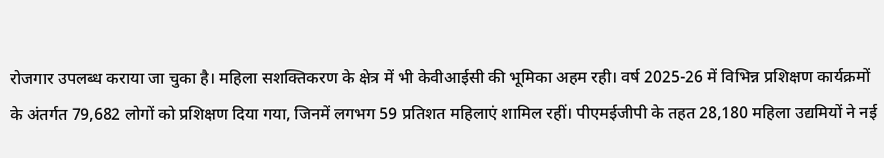रोजगार उपलब्ध कराया जा चुका है। महिला सशक्तिकरण के क्षेत्र में भी केवीआईसी की भूमिका अहम रही। वर्ष 2025-26 में विभिन्न प्रशिक्षण कार्यक्रमों के अंतर्गत 79,682 लोगों को प्रशिक्षण दिया गया, जिनमें लगभग 59 प्रतिशत महिलाएं शामिल रहीं। पीएमईजीपी के तहत 28,180 महिला उद्यमियों ने नई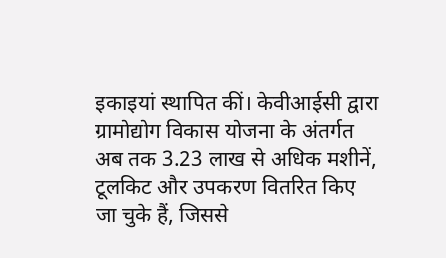इकाइयां स्थापित कीं। केवीआईसी द्वारा ग्रामोद्योग विकास योजना के अंतर्गत अब तक 3.23 लाख से अधिक मशीनें, टूलकिट और उपकरण वितरित किए जा चुके हैं, जिससे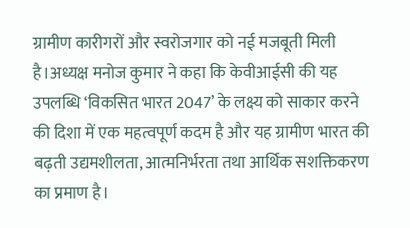ग्रामीण कारीगरों और स्वरोजगार को नई मजबूती मिली है।अध्यक्ष मनोज कुमार ने कहा कि केवीआईसी की यह उपलब्धि ‘विकसित भारत 2047’ के लक्ष्य को साकार करने की दिशा में एक महत्वपूर्ण कदम है और यह ग्रामीण भारत की बढ़ती उद्यमशीलता, आत्मनिर्भरता तथा आर्थिक सशक्तिकरण का प्रमाण है।